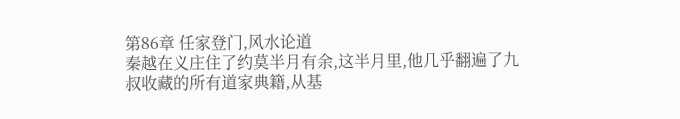第86章 任家登门,风水论道
秦越在义庄住了约莫半月有余,这半月里,他几乎翻遍了九叔收藏的所有道家典籍,从基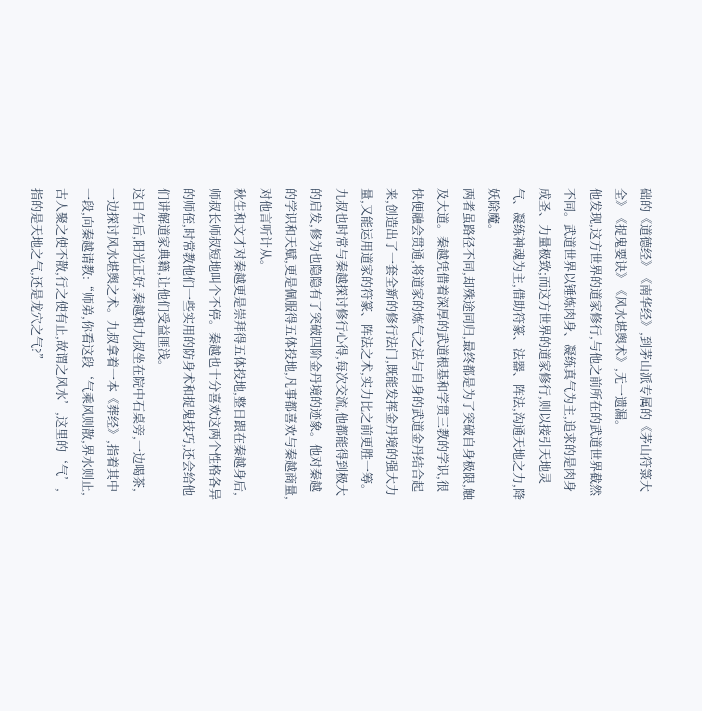础的《道德经》《南华经》,到茅山派专属的《茅山符箓大全》《捉鬼要诀》《风水堪舆术》,无一遗漏。
他发现,这方世界的道家修行,与他之前所在的武道世界截然不同。武道世界以锤炼肉身、凝练真气为主,追求的是肉身成圣、力量极致;而这方世界的道家修行,则以接引天地灵气、凝练神魂为主,借助符篆、法器、阵法,沟通天地之力,降妖除魔。
两者虽路径不同,却殊途同归,最终都是为了突破自身极限,触及大道。秦越凭借着深厚的武道根基和学贯三教的学识,很快便融会贯通,将道家的炼气之法与自身的武道金丹结合起来,创造出了一套全新的修行法门,既能发挥金丹境的强大力量,又能运用道家的符篆、阵法之术,实力比之前更胜一筹。
九叔也时常与秦越探讨修行心得,每次交流,他都能得到极大的启发,修为也隐隐有了突破四阶金丹境的迹象。他对秦越的学识和天赋,更是佩服得五体投地,凡事都喜欢与秦越商量,对他言听计从。
秋生和文才对秦越更是崇拜得五体投地,整日跟在秦越身后,师叔长师叔短地叫个不停。秦越也十分喜欢这两个性格各异的师侄,时常教他们一些实用的防身术和捉鬼技巧,还会给他们讲解道家典籍,让他们受益匪浅。
这日午后,阳光正好,秦越和九叔坐在院中石桌旁,一边喝茶,一边探讨风水堪舆之术。九叔拿着一本《葬经》,指着其中一段,向秦越请教:“师弟,你看这段‘气乘风则散,界水则止,古人聚之使不散,行之使有止,故谓之风水’,这里的‘气’,指的是天地之气,还是龙穴之气?”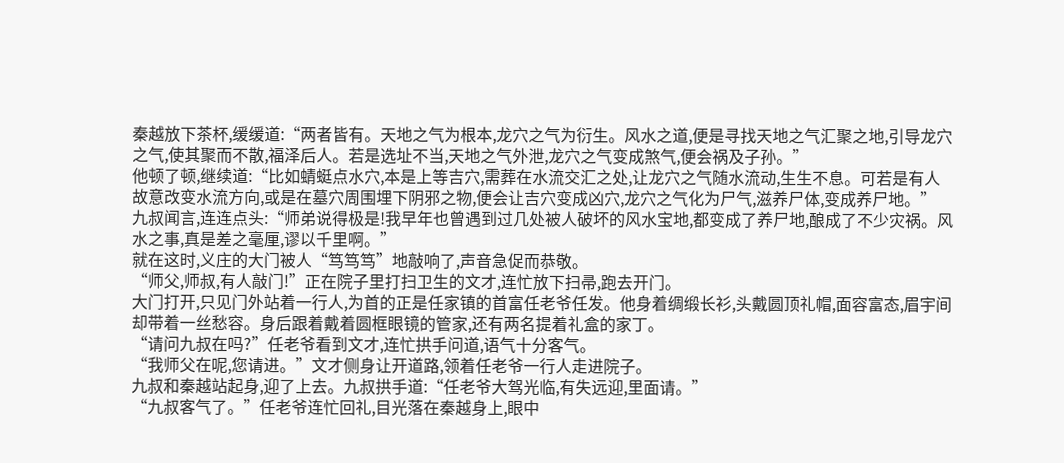秦越放下茶杯,缓缓道:“两者皆有。天地之气为根本,龙穴之气为衍生。风水之道,便是寻找天地之气汇聚之地,引导龙穴之气,使其聚而不散,福泽后人。若是选址不当,天地之气外泄,龙穴之气变成煞气,便会祸及子孙。”
他顿了顿,继续道:“比如蜻蜓点水穴,本是上等吉穴,需葬在水流交汇之处,让龙穴之气随水流动,生生不息。可若是有人故意改变水流方向,或是在墓穴周围埋下阴邪之物,便会让吉穴变成凶穴,龙穴之气化为尸气,滋养尸体,变成养尸地。”
九叔闻言,连连点头:“师弟说得极是!我早年也曾遇到过几处被人破坏的风水宝地,都变成了养尸地,酿成了不少灾祸。风水之事,真是差之毫厘,谬以千里啊。”
就在这时,义庄的大门被人“笃笃笃”地敲响了,声音急促而恭敬。
“师父,师叔,有人敲门!”正在院子里打扫卫生的文才,连忙放下扫帚,跑去开门。
大门打开,只见门外站着一行人,为首的正是任家镇的首富任老爷任发。他身着绸缎长衫,头戴圆顶礼帽,面容富态,眉宇间却带着一丝愁容。身后跟着戴着圆框眼镜的管家,还有两名提着礼盒的家丁。
“请问九叔在吗?”任老爷看到文才,连忙拱手问道,语气十分客气。
“我师父在呢,您请进。”文才侧身让开道路,领着任老爷一行人走进院子。
九叔和秦越站起身,迎了上去。九叔拱手道:“任老爷大驾光临,有失远迎,里面请。”
“九叔客气了。”任老爷连忙回礼,目光落在秦越身上,眼中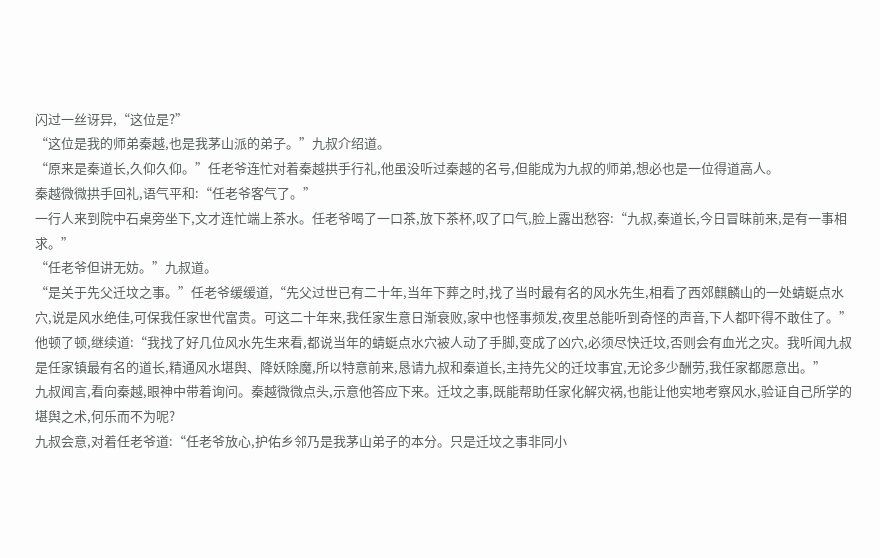闪过一丝讶异,“这位是?”
“这位是我的师弟秦越,也是我茅山派的弟子。”九叔介绍道。
“原来是秦道长,久仰久仰。”任老爷连忙对着秦越拱手行礼,他虽没听过秦越的名号,但能成为九叔的师弟,想必也是一位得道高人。
秦越微微拱手回礼,语气平和:“任老爷客气了。”
一行人来到院中石桌旁坐下,文才连忙端上茶水。任老爷喝了一口茶,放下茶杯,叹了口气,脸上露出愁容:“九叔,秦道长,今日冒昧前来,是有一事相求。”
“任老爷但讲无妨。”九叔道。
“是关于先父迁坟之事。”任老爷缓缓道,“先父过世已有二十年,当年下葬之时,找了当时最有名的风水先生,相看了西郊麒麟山的一处蜻蜓点水穴,说是风水绝佳,可保我任家世代富贵。可这二十年来,我任家生意日渐衰败,家中也怪事频发,夜里总能听到奇怪的声音,下人都吓得不敢住了。”
他顿了顿,继续道:“我找了好几位风水先生来看,都说当年的蜻蜓点水穴被人动了手脚,变成了凶穴,必须尽快迁坟,否则会有血光之灾。我听闻九叔是任家镇最有名的道长,精通风水堪舆、降妖除魔,所以特意前来,恳请九叔和秦道长,主持先父的迁坟事宜,无论多少酬劳,我任家都愿意出。”
九叔闻言,看向秦越,眼神中带着询问。秦越微微点头,示意他答应下来。迁坟之事,既能帮助任家化解灾祸,也能让他实地考察风水,验证自己所学的堪舆之术,何乐而不为呢?
九叔会意,对着任老爷道:“任老爷放心,护佑乡邻乃是我茅山弟子的本分。只是迁坟之事非同小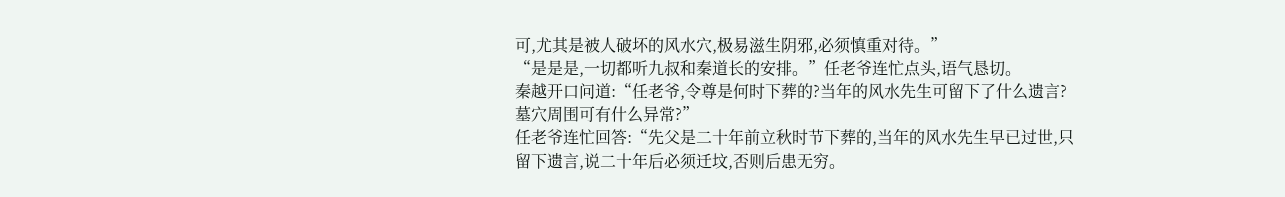可,尤其是被人破坏的风水穴,极易滋生阴邪,必须慎重对待。”
“是是是,一切都听九叔和秦道长的安排。”任老爷连忙点头,语气恳切。
秦越开口问道:“任老爷,令尊是何时下葬的?当年的风水先生可留下了什么遗言?墓穴周围可有什么异常?”
任老爷连忙回答:“先父是二十年前立秋时节下葬的,当年的风水先生早已过世,只留下遗言,说二十年后必须迁坟,否则后患无穷。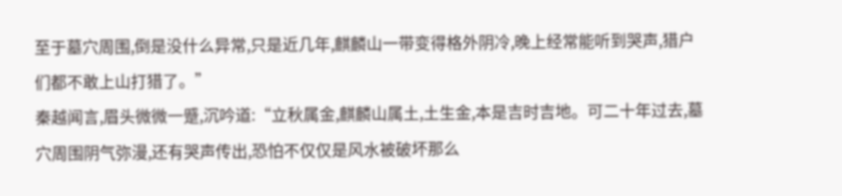至于墓穴周围,倒是没什么异常,只是近几年,麒麟山一带变得格外阴冷,晚上经常能听到哭声,猎户们都不敢上山打猎了。”
秦越闻言,眉头微微一蹙,沉吟道:“立秋属金,麒麟山属土,土生金,本是吉时吉地。可二十年过去,墓穴周围阴气弥漫,还有哭声传出,恐怕不仅仅是风水被破坏那么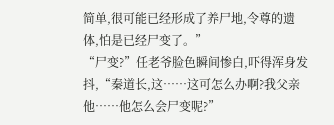简单,很可能已经形成了养尸地,令尊的遗体,怕是已经尸变了。”
“尸变?”任老爷脸色瞬间惨白,吓得浑身发抖,“秦道长,这……这可怎么办啊?我父亲他……他怎么会尸变呢?”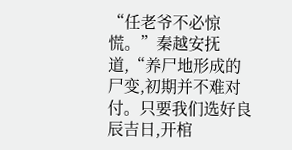“任老爷不必惊慌。”秦越安抚道,“养尸地形成的尸变,初期并不难对付。只要我们选好良辰吉日,开棺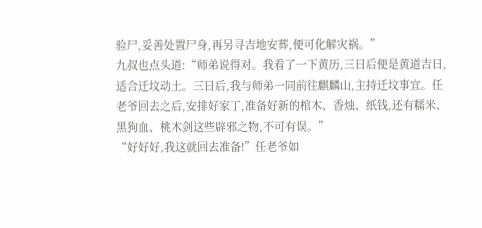验尸,妥善处置尸身,再另寻吉地安葬,便可化解灾祸。”
九叔也点头道:“师弟说得对。我看了一下黄历,三日后便是黄道吉日,适合迁坟动土。三日后,我与师弟一同前往麒麟山,主持迁坟事宜。任老爷回去之后,安排好家丁,准备好新的棺木、香烛、纸钱,还有糯米、黑狗血、桃木剑这些辟邪之物,不可有误。”
“好好好,我这就回去准备!”任老爷如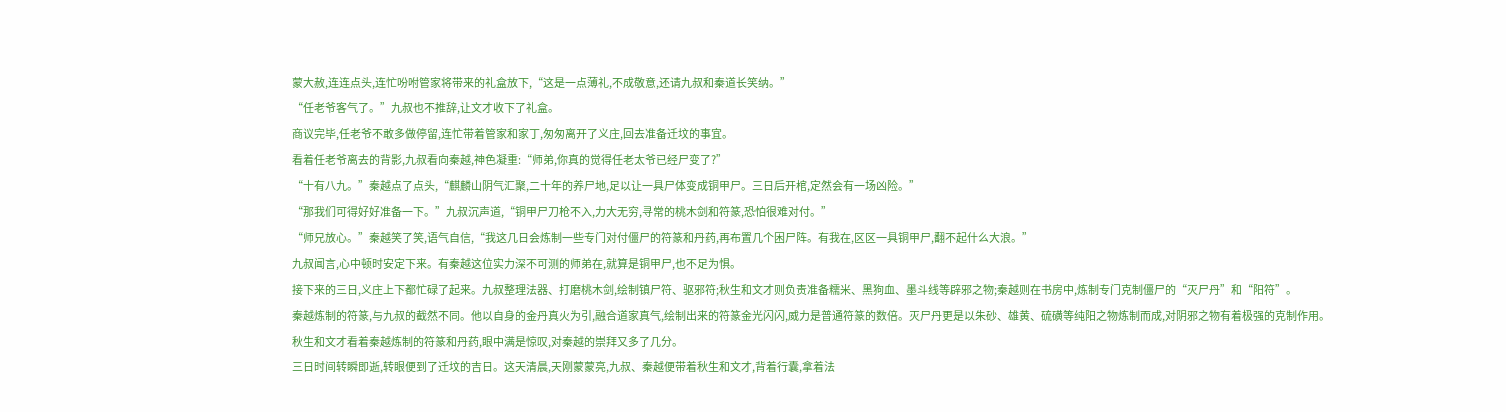蒙大赦,连连点头,连忙吩咐管家将带来的礼盒放下,“这是一点薄礼,不成敬意,还请九叔和秦道长笑纳。”
“任老爷客气了。”九叔也不推辞,让文才收下了礼盒。
商议完毕,任老爷不敢多做停留,连忙带着管家和家丁,匆匆离开了义庄,回去准备迁坟的事宜。
看着任老爷离去的背影,九叔看向秦越,神色凝重:“师弟,你真的觉得任老太爷已经尸变了?”
“十有八九。”秦越点了点头,“麒麟山阴气汇聚,二十年的养尸地,足以让一具尸体变成铜甲尸。三日后开棺,定然会有一场凶险。”
“那我们可得好好准备一下。”九叔沉声道,“铜甲尸刀枪不入,力大无穷,寻常的桃木剑和符篆,恐怕很难对付。”
“师兄放心。”秦越笑了笑,语气自信,“我这几日会炼制一些专门对付僵尸的符篆和丹药,再布置几个困尸阵。有我在,区区一具铜甲尸,翻不起什么大浪。”
九叔闻言,心中顿时安定下来。有秦越这位实力深不可测的师弟在,就算是铜甲尸,也不足为惧。
接下来的三日,义庄上下都忙碌了起来。九叔整理法器、打磨桃木剑,绘制镇尸符、驱邪符;秋生和文才则负责准备糯米、黑狗血、墨斗线等辟邪之物;秦越则在书房中,炼制专门克制僵尸的“灭尸丹”和“阳符”。
秦越炼制的符篆,与九叔的截然不同。他以自身的金丹真火为引,融合道家真气,绘制出来的符篆金光闪闪,威力是普通符篆的数倍。灭尸丹更是以朱砂、雄黄、硫磺等纯阳之物炼制而成,对阴邪之物有着极强的克制作用。
秋生和文才看着秦越炼制的符篆和丹药,眼中满是惊叹,对秦越的崇拜又多了几分。
三日时间转瞬即逝,转眼便到了迁坟的吉日。这天清晨,天刚蒙蒙亮,九叔、秦越便带着秋生和文才,背着行囊,拿着法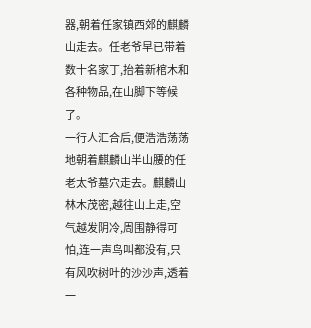器,朝着任家镇西郊的麒麟山走去。任老爷早已带着数十名家丁,抬着新棺木和各种物品,在山脚下等候了。
一行人汇合后,便浩浩荡荡地朝着麒麟山半山腰的任老太爷墓穴走去。麒麟山林木茂密,越往山上走,空气越发阴冷,周围静得可怕,连一声鸟叫都没有,只有风吹树叶的沙沙声,透着一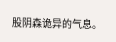股阴森诡异的气息。